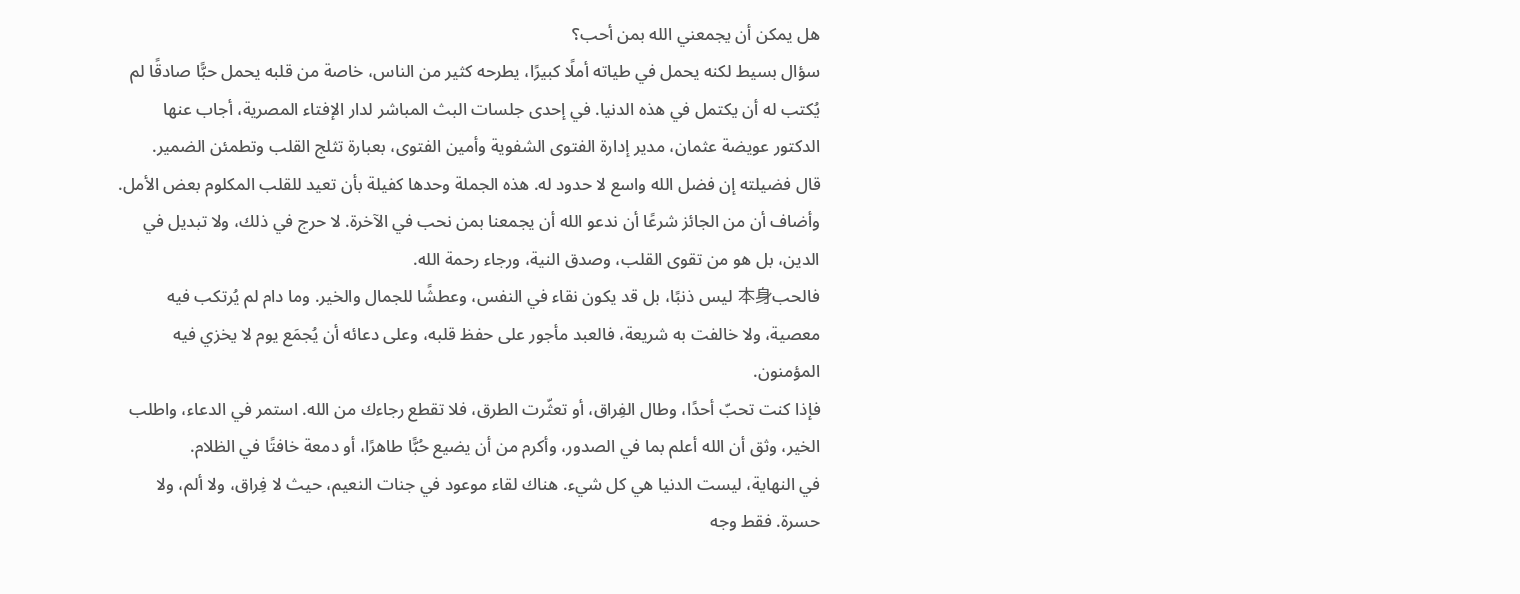هل يمكن أن يجمعني الله بمن أحب؟
سؤال بسيط لكنه يحمل في طياته أملًا كبيرًا، يطرحه كثير من الناس، خاصة من قلبه يحمل حبًّا صادقًا لم يُكتب له أن يكتمل في هذه الدنيا. في إحدى جلسات البث المباشر لدار الإفتاء المصرية، أجاب عنها الدكتور عويضة عثمان، مدير إدارة الفتوى الشفوية وأمين الفتوى، بعبارة تثلج القلب وتطمئن الضمير.
قال فضيلته إن فضل الله واسع لا حدود له. هذه الجملة وحدها كفيلة بأن تعيد للقلب المكلوم بعض الأمل. وأضاف أن من الجائز شرعًا أن ندعو الله أن يجمعنا بمن نحب في الآخرة. لا حرج في ذلك، ولا تبديل في الدين، بل هو من تقوى القلب، وصدق النية، ورجاء رحمة الله.
فالحب本身 ليس ذنبًا، بل قد يكون نقاء في النفس، وعطشًا للجمال والخير. وما دام لم يُرتكب فيه معصية، ولا خالفت به شريعة، فالعبد مأجور على حفظ قلبه، وعلى دعائه أن يُجمَع يوم لا يخزي فيه المؤمنون.
فإذا كنت تحبّ أحدًا، وطال الفِراق، أو تعثّرت الطرق، فلا تقطع رجاءك من الله. استمر في الدعاء، واطلب الخير، وثق أن الله أعلم بما في الصدور، وأكرم من أن يضيع حُبًّا طاهرًا، أو دمعة خافتًا في الظلام.
في النهاية، ليست الدنيا هي كل شيء. هناك لقاء موعود في جنات النعيم، حيث لا فِراق، ولا ألم، ولا حسرة. فقط وجه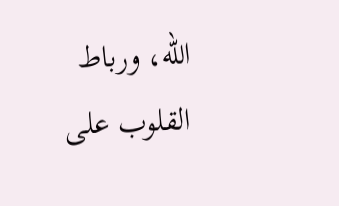الله، ورباط القلوب على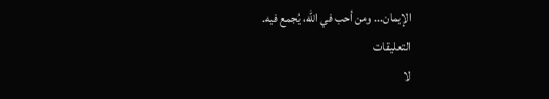الإيمان... ومن أحب في الله، يُجمع فيه.
التعليقات
لا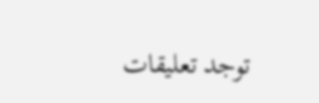توجد تعليقات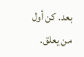بعد. كن أول من يعلق.